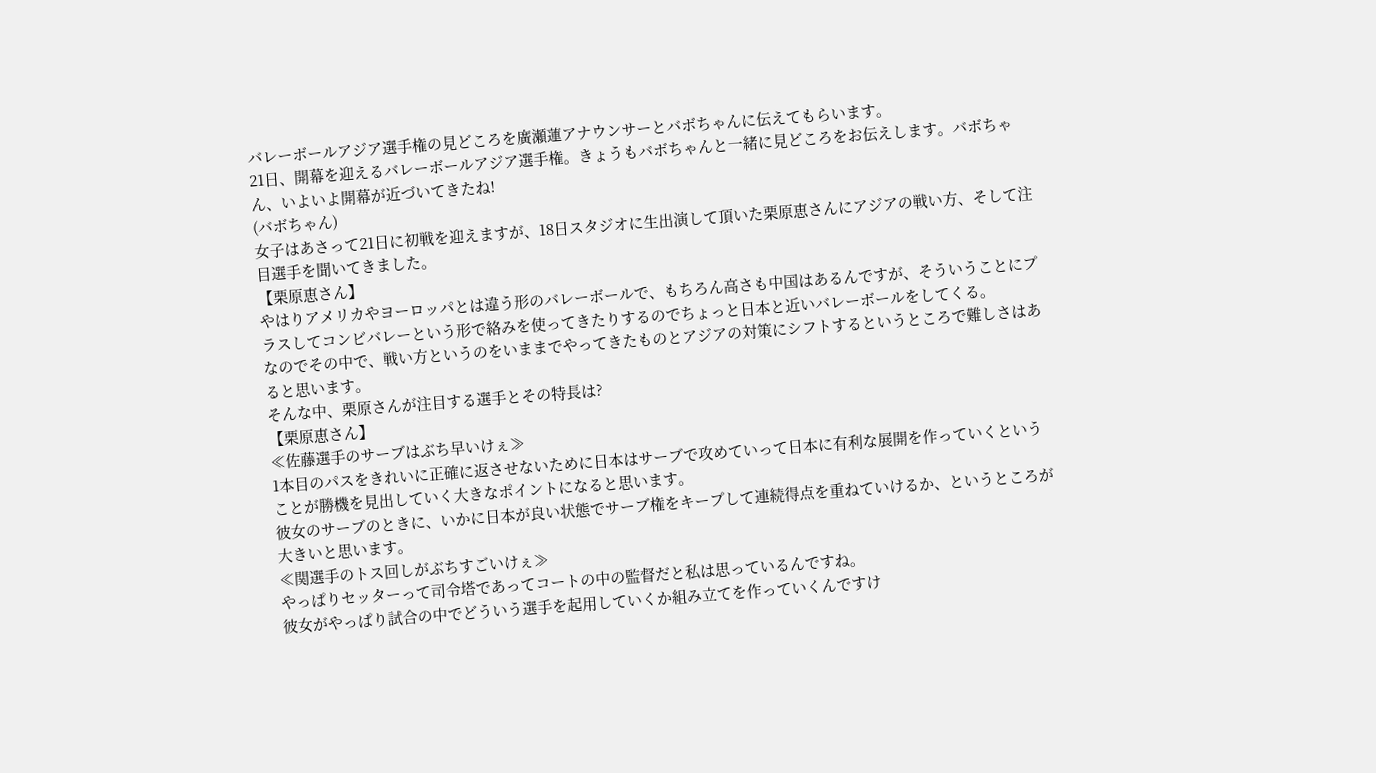バレーボールアジア選手権の見どころを廣瀬蓮アナウンサーとバボちゃんに伝えてもらいます。
21日、開幕を迎えるバレーボールアジア選手権。きょうもバボちゃんと一緒に見どころをお伝えします。バボちゃん、いよいよ開幕が近づいてきたね!
(バボちゃん)
女子はあさって21日に初戦を迎えますが、18日スタジオに生出演して頂いた栗原恵さんにアジアの戦い方、そして注目選手を聞いてきました。
【栗原恵さん】
やはりアメリカやヨーロッパとは違う形のバレーボールで、もちろん高さも中国はあるんですが、そういうことにプラスしてコンビバレーという形で絡みを使ってきたりするのでちょっと日本と近いバレーボールをしてくる。
なのでその中で、戦い方というのをいままでやってきたものとアジアの対策にシフトするというところで難しさはあると思います。
そんな中、栗原さんが注目する選手とその特長は?
【栗原恵さん】
≪佐藤選手のサーブはぶち早いけぇ≫
1本目のパスをきれいに正確に返させないために日本はサーブで攻めていって日本に有利な展開を作っていくということが勝機を見出していく大きなポイントになると思います。
彼女のサーブのときに、いかに日本が良い状態でサーブ権をキープして連続得点を重ねていけるか、というところが大きいと思います。
≪関選手のトス回しがぶちすごいけぇ≫
やっぱりセッターって司令塔であってコートの中の監督だと私は思っているんですね。
彼女がやっぱり試合の中でどういう選手を起用していくか組み立てを作っていくんですけ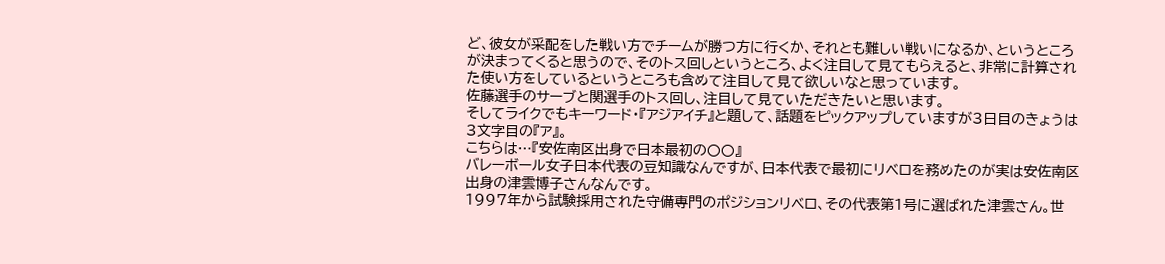ど、彼女が采配をした戦い方でチームが勝つ方に行くか、それとも難しい戦いになるか、というところが決まってくると思うので、そのトス回しというところ、よく注目して見てもらえると、非常に計算された使い方をしているというところも含めて注目して見て欲しいなと思っています。
佐藤選手のサーブと関選手のトス回し、注目して見ていただきたいと思います。
そしてライクでもキーワード・『アジアイチ』と題して、話題をピックアップしていますが3日目のきょうは3文字目の『ア』。
こちらは…『安佐南区出身で日本最初の〇〇』
バレーボール女子日本代表の豆知識なんですが、日本代表で最初にリベロを務めたのが実は安佐南区出身の津雲博子さんなんです。
1997年から試験採用された守備専門のポジションリベロ、その代表第1号に選ばれた津雲さん。世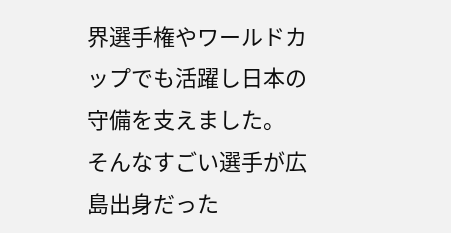界選手権やワールドカップでも活躍し日本の守備を支えました。
そんなすごい選手が広島出身だった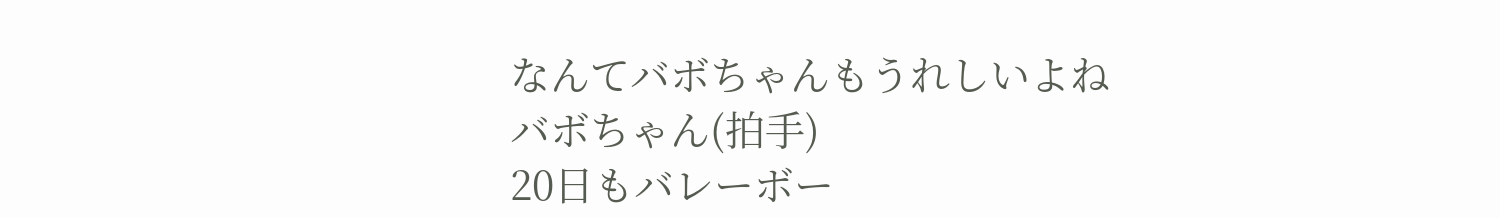なんてバボちゃんもうれしいよね
バボちゃん(拍手)
20日もバレーボー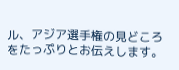ル、アジア選手権の見どころをたっぷりとお伝えします。